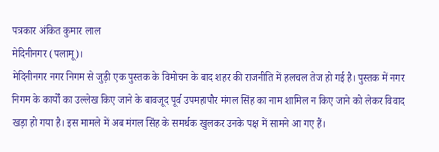पत्रकार अंकित कुमार लाल
मेदिनीनगर (पलामू)।
मेदिनीनगर नगर निगम से जुड़ी एक पुस्तक के विमोचन के बाद शहर की राजनीति में हलचल तेज हो गई है। पुस्तक में नगर निगम के कार्यों का उल्लेख किए जाने के बावजूद पूर्व उपमहापौर मंगल सिंह का नाम शामिल न किए जाने को लेकर विवाद खड़ा हो गया है। इस मामले में अब मंगल सिंह के समर्थक खुलकर उनके पक्ष में सामने आ गए हैं।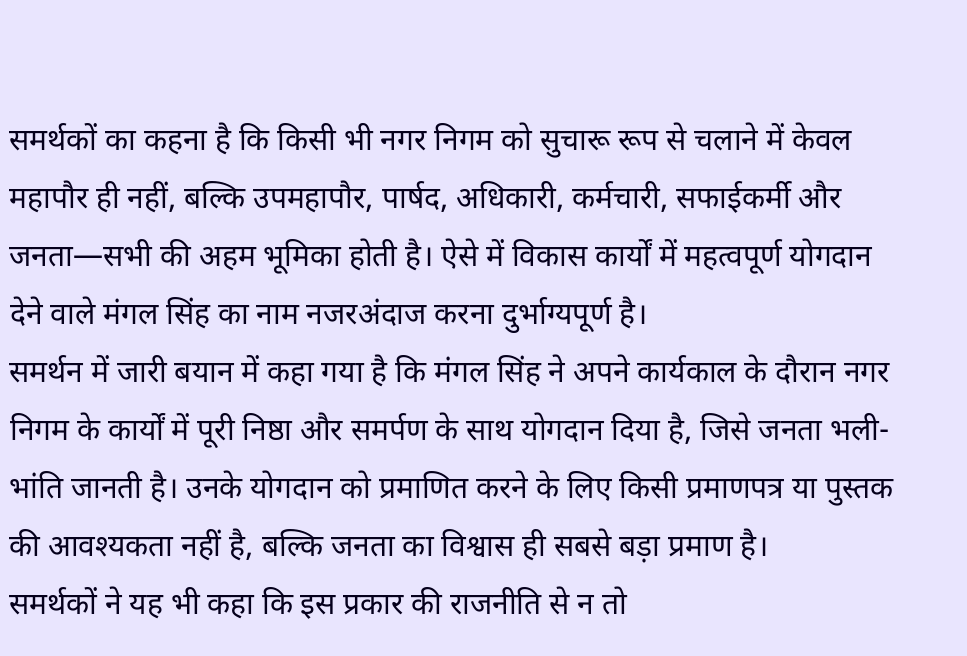समर्थकों का कहना है कि किसी भी नगर निगम को सुचारू रूप से चलाने में केवल महापौर ही नहीं, बल्कि उपमहापौर, पार्षद, अधिकारी, कर्मचारी, सफाईकर्मी और जनता—सभी की अहम भूमिका होती है। ऐसे में विकास कार्यों में महत्वपूर्ण योगदान देने वाले मंगल सिंह का नाम नजरअंदाज करना दुर्भाग्यपूर्ण है।
समर्थन में जारी बयान में कहा गया है कि मंगल सिंह ने अपने कार्यकाल के दौरान नगर निगम के कार्यों में पूरी निष्ठा और समर्पण के साथ योगदान दिया है, जिसे जनता भली-भांति जानती है। उनके योगदान को प्रमाणित करने के लिए किसी प्रमाणपत्र या पुस्तक की आवश्यकता नहीं है, बल्कि जनता का विश्वास ही सबसे बड़ा प्रमाण है।
समर्थकों ने यह भी कहा कि इस प्रकार की राजनीति से न तो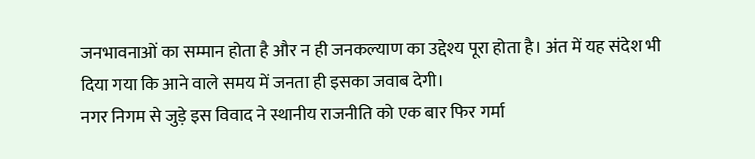जनभावनाओं का सम्मान होता है और न ही जनकल्याण का उद्देश्य पूरा होता है। अंत में यह संदेश भी दिया गया कि आने वाले समय में जनता ही इसका जवाब देगी।
नगर निगम से जुड़े इस विवाद ने स्थानीय राजनीति को एक बार फिर गर्मा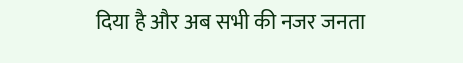दिया है और अब सभी की नजर जनता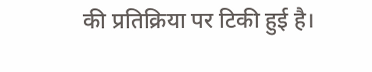की प्रतिक्रिया पर टिकी हुई है।